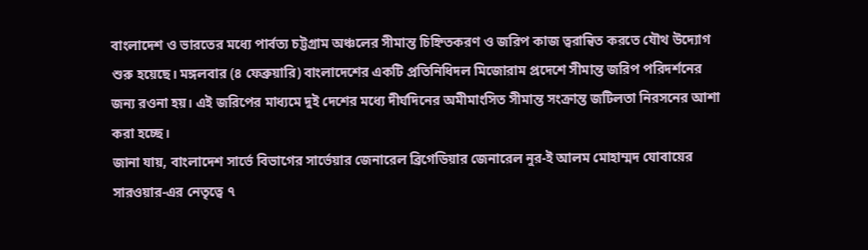বাংলাদেশ ও ভারতের মধ্যে পার্বত্য চট্টগ্রাম অঞ্চলের সীমান্ত চিহ্নিতকরণ ও জরিপ কাজ ত্বরান্বিত করতে যৌথ উদ্যোগ শুরু হয়েছে। মঙ্গলবার (৪ ফেব্রুয়ারি) বাংলাদেশের একটি প্রতিনিধিদল মিজোরাম প্রদেশে সীমান্ত জরিপ পরিদর্শনের জন্য রওনা হয়। এই জরিপের মাধ্যমে দুই দেশের মধ্যে দীর্ঘদিনের অমীমাংসিত সীমান্ত সংক্রান্ত জটিলতা নিরসনের আশা করা হচ্ছে।
জানা যায়, বাংলাদেশ সার্ভে বিভাগের সার্ভেয়ার জেনারেল ব্রিগেডিয়ার জেনারেল নুর-ই আলম মোহাম্মদ যোবায়ের সারওয়ার-এর নেতৃত্বে ৭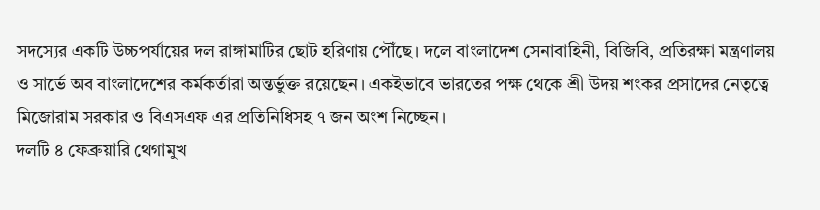সদস্যের একটি উচ্চপর্যায়ের দল রাঙ্গামাটির ছোট হরিণায় পৌঁছে। দলে বাংলাদেশ সেনাবাহিনী, বিজিবি, প্রতিরক্ষা মন্ত্রণালয় ও সার্ভে অব বাংলাদেশের কর্মকর্তারা অন্তর্ভুক্ত রয়েছেন। একইভাবে ভারতের পক্ষ থেকে শ্রী উদয় শংকর প্রসাদের নেতৃত্বে মিজোরাম সরকার ও বিএসএফ এর প্রতিনিধিসহ ৭ জন অংশ নিচ্ছেন।
দলটি ৪ ফেব্রুয়ারি থেগামুখ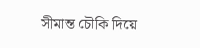সীমান্ত চৌকি দিয়ে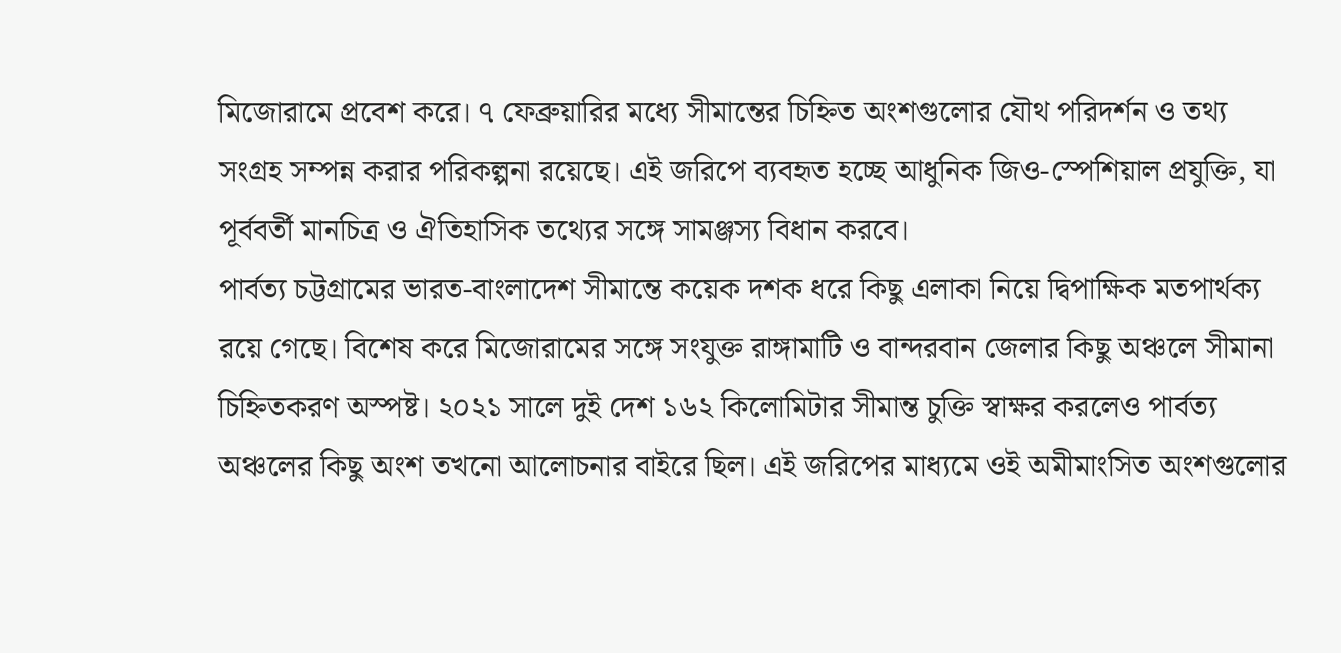মিজোরামে প্রবেশ করে। ৭ ফেব্রুয়ারির মধ্যে সীমান্তের চিহ্নিত অংশগুলোর যৌথ পরিদর্শন ও তথ্য সংগ্রহ সম্পন্ন করার পরিকল্পনা রয়েছে। এই জরিপে ব্যবহৃত হচ্ছে আধুনিক জিও-স্পেশিয়াল প্রযুক্তি, যা পূর্ববর্তী মানচিত্র ও ঐতিহাসিক তথ্যের সঙ্গে সামঞ্জস্য বিধান করবে।
পার্বত্য চট্টগ্রামের ভারত-বাংলাদেশ সীমান্তে কয়েক দশক ধরে কিছু এলাকা নিয়ে দ্বিপাক্ষিক মতপার্থক্য রয়ে গেছে। বিশেষ করে মিজোরামের সঙ্গে সংযুক্ত রাঙ্গামাটি ও বান্দরবান জেলার কিছু অঞ্চলে সীমানা চিহ্নিতকরণ অস্পষ্ট। ২০২১ সালে দুই দেশ ১৬২ কিলোমিটার সীমান্ত চুক্তি স্বাক্ষর করলেও পার্বত্য অঞ্চলের কিছু অংশ তখনো আলোচনার বাইরে ছিল। এই জরিপের মাধ্যমে ওই অমীমাংসিত অংশগুলোর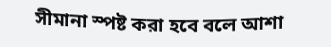সীমানা স্পষ্ট করা হবে বলে আশা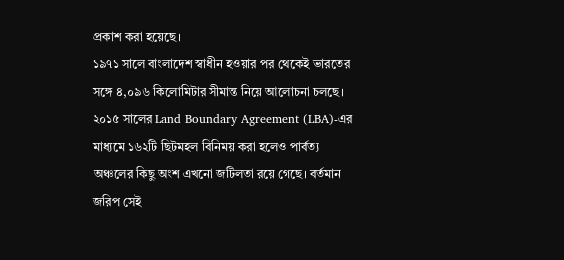প্রকাশ করা হয়েছে।
১৯৭১ সালে বাংলাদেশ স্বাধীন হওয়ার পর থেকেই ভারতের সঙ্গে ৪,০৯৬ কিলোমিটার সীমান্ত নিয়ে আলোচনা চলছে। ২০১৫ সালের Land Boundary Agreement (LBA)-এর মাধ্যমে ১৬২টি ছিটমহল বিনিময় করা হলেও পার্বত্য অঞ্চলের কিছু অংশ এখনো জটিলতা রয়ে গেছে। বর্তমান জরিপ সেই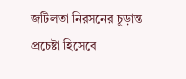জটিলতা নিরসনের চূড়ান্ত প্রচেষ্টা হিসেবে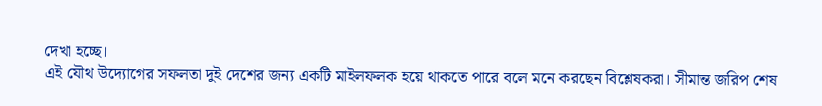দেখা হচ্ছে।
এই যৌথ উদ্যোগের সফলতা দুই দেশের জন্য একটি মাইলফলক হয়ে থাকতে পারে বলে মনে করছেন বিশ্লেষকরা। সীমান্ত জরিপ শেষ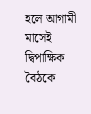হলে আগামী মাসেই দ্বিপাক্ষিক বৈঠকে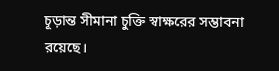চূড়ান্ত সীমানা চুক্তি স্বাক্ষরের সম্ভাবনা রয়েছে।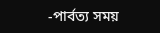-পার্বত্য সময়